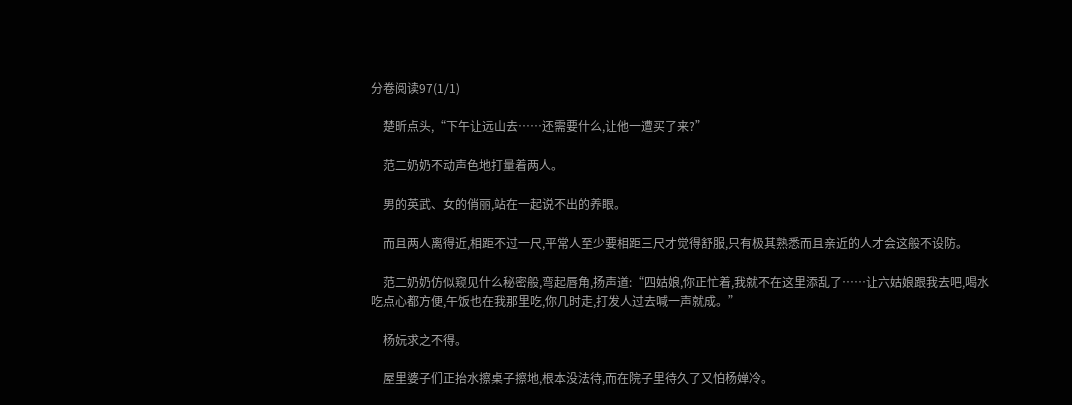分卷阅读97(1/1)

    楚昕点头,“下午让远山去……还需要什么,让他一遭买了来?”

    范二奶奶不动声色地打量着两人。

    男的英武、女的俏丽,站在一起说不出的养眼。

    而且两人离得近,相距不过一尺,平常人至少要相距三尺才觉得舒服,只有极其熟悉而且亲近的人才会这般不设防。

    范二奶奶仿似窥见什么秘密般,弯起唇角,扬声道:“四姑娘,你正忙着,我就不在这里添乱了……让六姑娘跟我去吧,喝水吃点心都方便,午饭也在我那里吃,你几时走,打发人过去喊一声就成。”

    杨妧求之不得。

    屋里婆子们正抬水擦桌子擦地,根本没法待,而在院子里待久了又怕杨婵冷。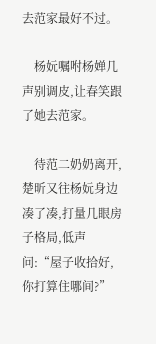去范家最好不过。

    杨妧嘱咐杨婵几声别调皮,让春笑跟了她去范家。

    待范二奶奶离开,楚昕又往杨妧身边凑了凑,打量几眼房子格局,低声问:“屋子收拾好,你打算住哪间?”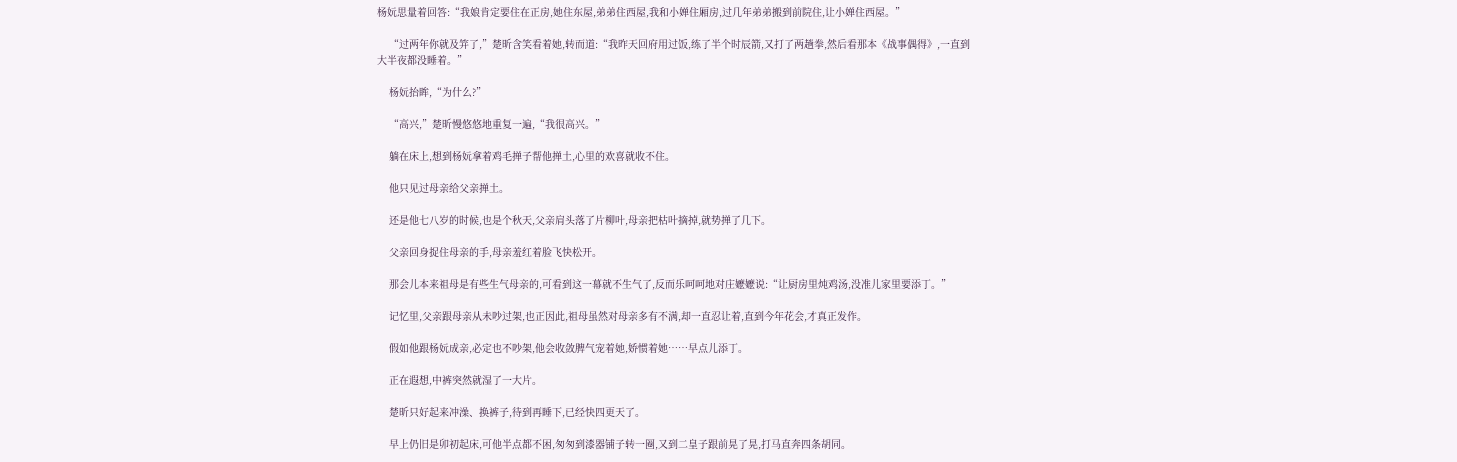杨妧思量着回答:“我娘肯定要住在正房,她住东屋,弟弟住西屋,我和小婵住厢房,过几年弟弟搬到前院住,让小婵住西屋。”

    “过两年你就及笄了,”楚昕含笑看着她,转而道:“我昨天回府用过饭,练了半个时辰箭,又打了两趟拳,然后看那本《战事偶得》,一直到大半夜都没睡着。”

    杨妧抬眸,“为什么?”

    “高兴,”楚昕慢悠悠地重复一遍,“我很高兴。”

    躺在床上,想到杨妧拿着鸡毛掸子帮他掸土,心里的欢喜就收不住。

    他只见过母亲给父亲掸土。

    还是他七八岁的时候,也是个秋天,父亲肩头落了片柳叶,母亲把枯叶摘掉,就势掸了几下。

    父亲回身捉住母亲的手,母亲羞红着脸飞快松开。

    那会儿本来祖母是有些生气母亲的,可看到这一幕就不生气了,反而乐呵呵地对庄嬷嬷说:“让厨房里炖鸡汤,没准儿家里要添丁。”

    记忆里,父亲跟母亲从未吵过架,也正因此,祖母虽然对母亲多有不满,却一直忍让着,直到今年花会,才真正发作。

    假如他跟杨妧成亲,必定也不吵架,他会收敛脾气宠着她,娇惯着她……早点儿添丁。

    正在遐想,中裤突然就湿了一大片。

    楚昕只好起来冲澡、换裤子,待到再睡下,已经快四更天了。

    早上仍旧是卯初起床,可他半点都不困,匆匆到漆器铺子转一圈,又到二皇子跟前晃了晃,打马直奔四条胡同。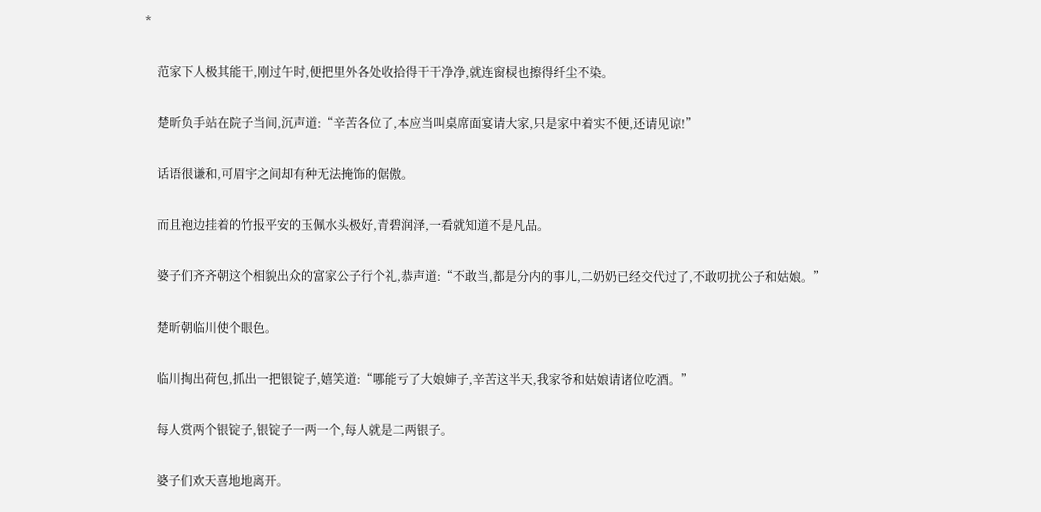*

    范家下人极其能干,刚过午时,便把里外各处收拾得干干净净,就连窗棂也擦得纤尘不染。

    楚昕负手站在院子当间,沉声道:“辛苦各位了,本应当叫桌席面宴请大家,只是家中着实不便,还请见谅!”

    话语很谦和,可眉宇之间却有种无法掩饰的倨傲。

    而且袍边挂着的竹报平安的玉佩水头极好,青碧润泽,一看就知道不是凡品。

    婆子们齐齐朝这个相貌出众的富家公子行个礼,恭声道:“不敢当,都是分内的事儿,二奶奶已经交代过了,不敢叨扰公子和姑娘。”

    楚昕朝临川使个眼色。

    临川掏出荷包,抓出一把银锭子,嬉笑道:“哪能亏了大娘婶子,辛苦这半天,我家爷和姑娘请诸位吃酒。”

    每人赏两个银锭子,银锭子一两一个,每人就是二两银子。

    婆子们欢天喜地地离开。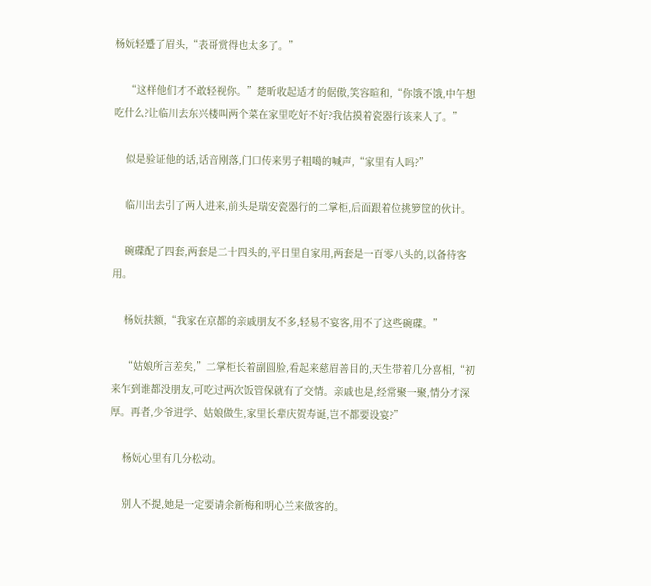杨妧轻蹙了眉头,“表哥赏得也太多了。”

    “这样他们才不敢轻视你。”楚昕收起适才的倨傲,笑容暄和,“你饿不饿,中午想吃什么?让临川去东兴楼叫两个菜在家里吃好不好?我估摸着瓷器行该来人了。”

    似是验证他的话,话音刚落,门口传来男子粗噶的喊声,“家里有人吗?”

    临川出去引了两人进来,前头是瑞安瓷器行的二掌柜,后面跟着位挑箩筐的伙计。

    碗碟配了四套,两套是二十四头的,平日里自家用,两套是一百零八头的,以备待客用。

    杨妧扶额,“我家在京都的亲戚朋友不多,轻易不宴客,用不了这些碗碟。”

    “姑娘所言差矣,”二掌柜长着副圆脸,看起来慈眉善目的,天生带着几分喜相,“初来乍到谁都没朋友,可吃过两次饭管保就有了交情。亲戚也是,经常聚一聚,情分才深厚。再者,少爷进学、姑娘做生,家里长辈庆贺寿诞,岂不都要设宴?”

    杨妧心里有几分松动。

    别人不提,她是一定要请余新梅和明心兰来做客的。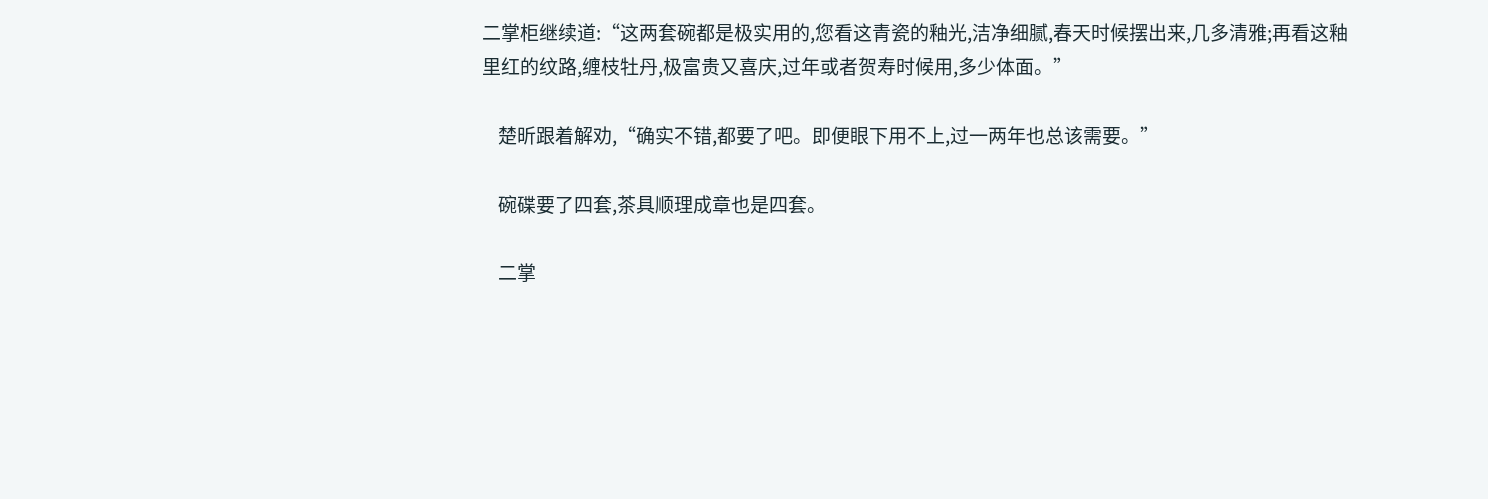二掌柜继续道:“这两套碗都是极实用的,您看这青瓷的釉光,洁净细腻,春天时候摆出来,几多清雅;再看这釉里红的纹路,缠枝牡丹,极富贵又喜庆,过年或者贺寿时候用,多少体面。”

    楚昕跟着解劝,“确实不错,都要了吧。即便眼下用不上,过一两年也总该需要。”

    碗碟要了四套,茶具顺理成章也是四套。

    二掌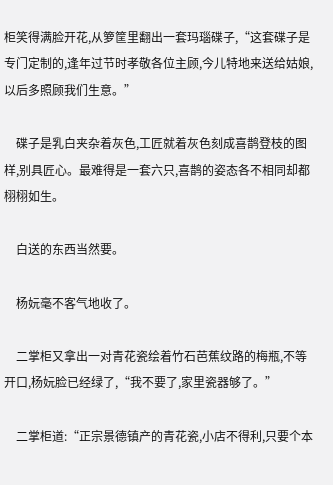柜笑得满脸开花,从箩筐里翻出一套玛瑙碟子,“这套碟子是专门定制的,逢年过节时孝敬各位主顾,今儿特地来送给姑娘,以后多照顾我们生意。”

    碟子是乳白夹杂着灰色,工匠就着灰色刻成喜鹊登枝的图样,别具匠心。最难得是一套六只,喜鹊的姿态各不相同却都栩栩如生。

    白送的东西当然要。

    杨妧毫不客气地收了。

    二掌柜又拿出一对青花瓷绘着竹石芭蕉纹路的梅瓶,不等开口,杨妧脸已经绿了,“我不要了,家里瓷器够了。”

    二掌柜道:“正宗景德镇产的青花瓷,小店不得利,只要个本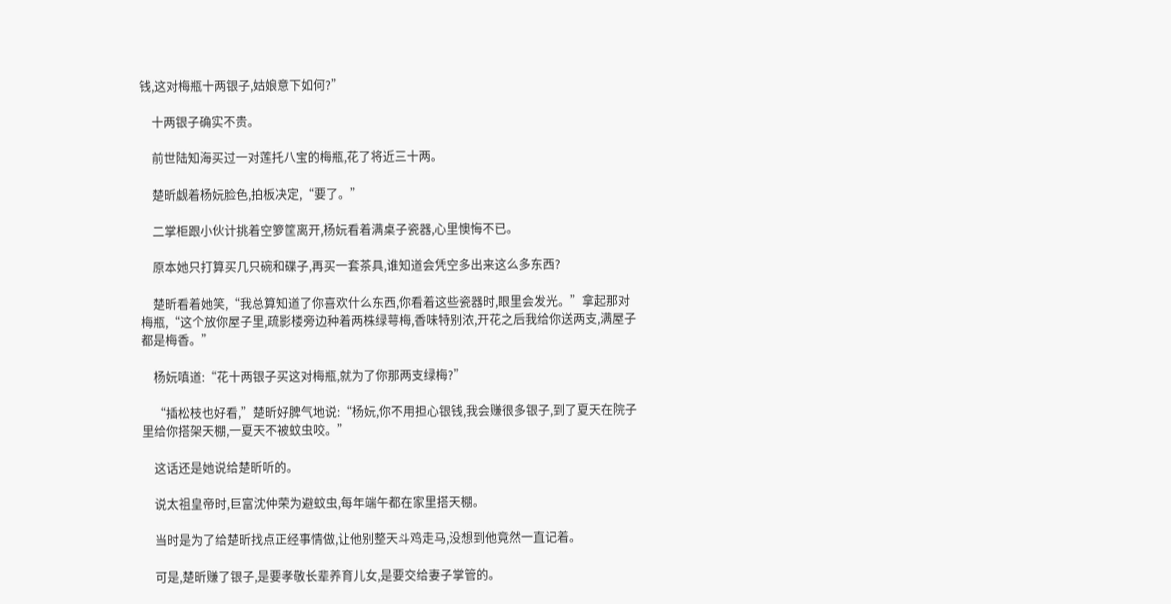钱,这对梅瓶十两银子,姑娘意下如何?”

    十两银子确实不贵。

    前世陆知海买过一对莲托八宝的梅瓶,花了将近三十两。

    楚昕觑着杨妧脸色,拍板决定,“要了。”

    二掌柜跟小伙计挑着空箩筐离开,杨妧看着满桌子瓷器,心里懊悔不已。

    原本她只打算买几只碗和碟子,再买一套茶具,谁知道会凭空多出来这么多东西?

    楚昕看着她笑,“我总算知道了你喜欢什么东西,你看着这些瓷器时,眼里会发光。”拿起那对梅瓶,“这个放你屋子里,疏影楼旁边种着两株绿萼梅,香味特别浓,开花之后我给你送两支,满屋子都是梅香。”

    杨妧嗔道:“花十两银子买这对梅瓶,就为了你那两支绿梅?”

    “插松枝也好看,”楚昕好脾气地说:“杨妧,你不用担心银钱,我会赚很多银子,到了夏天在院子里给你搭架天棚,一夏天不被蚊虫咬。”

    这话还是她说给楚昕听的。

    说太祖皇帝时,巨富沈仲荣为避蚊虫,每年端午都在家里搭天棚。

    当时是为了给楚昕找点正经事情做,让他别整天斗鸡走马,没想到他竟然一直记着。

    可是,楚昕赚了银子,是要孝敬长辈养育儿女,是要交给妻子掌管的。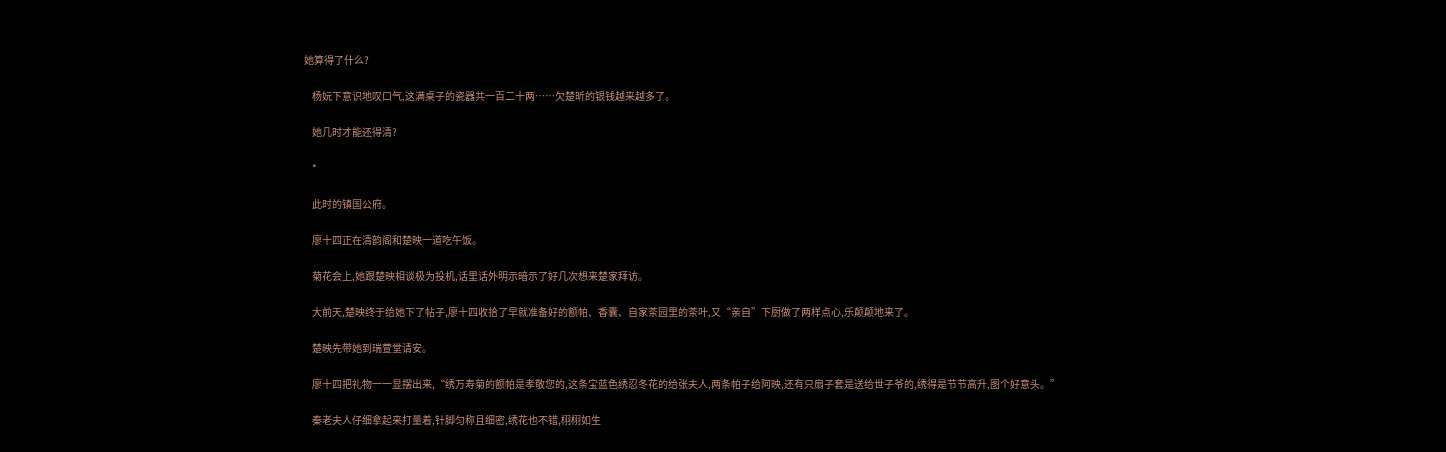她算得了什么?

    杨妧下意识地叹口气,这满桌子的瓷器共一百二十两……欠楚昕的银钱越来越多了。

    她几时才能还得清?

    *

    此时的镇国公府。

    廖十四正在清韵阁和楚映一道吃午饭。

    菊花会上,她跟楚映相谈极为投机,话里话外明示暗示了好几次想来楚家拜访。

    大前天,楚映终于给她下了帖子,廖十四收拾了早就准备好的额帕、香囊、自家茶园里的茶叶,又“亲自”下厨做了两样点心,乐颠颠地来了。

    楚映先带她到瑞萱堂请安。

    廖十四把礼物一一显摆出来,“绣万寿菊的额帕是孝敬您的,这条宝蓝色绣忍冬花的给张夫人,两条帕子给阿映,还有只扇子套是送给世子爷的,绣得是节节高升,图个好意头。”

    秦老夫人仔细拿起来打量着,针脚匀称且细密,绣花也不错,栩栩如生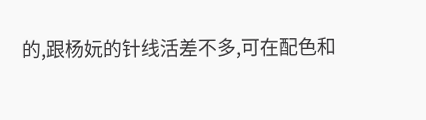的,跟杨妧的针线活差不多,可在配色和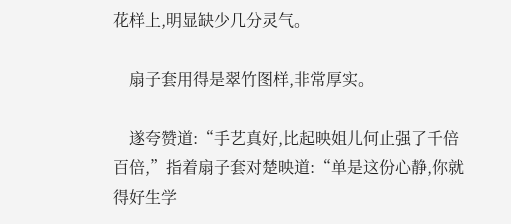花样上,明显缺少几分灵气。

    扇子套用得是翠竹图样,非常厚实。

    遂夸赞道:“手艺真好,比起映姐儿何止强了千倍百倍,”指着扇子套对楚映道:“单是这份心静,你就得好生学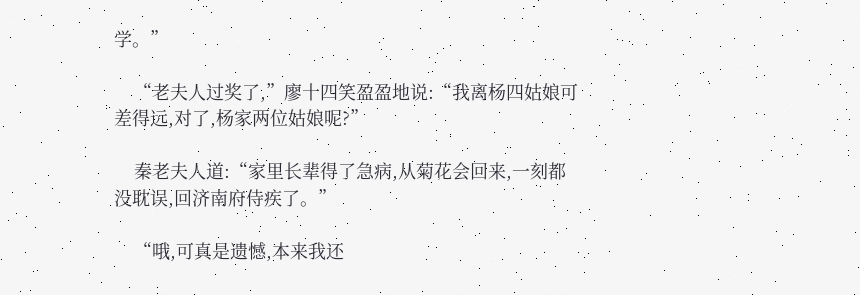学。”

    “老夫人过奖了,”廖十四笑盈盈地说:“我离杨四姑娘可差得远,对了,杨家两位姑娘呢?”

    秦老夫人道:“家里长辈得了急病,从菊花会回来,一刻都没耽误,回济南府侍疾了。”

    “哦,可真是遗憾,本来我还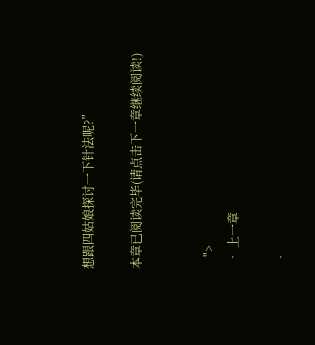想跟四姑娘探讨一下针法呢?”

本章已阅读完毕(请点击下一章继续阅读!)


    ">
  • 上一章

  •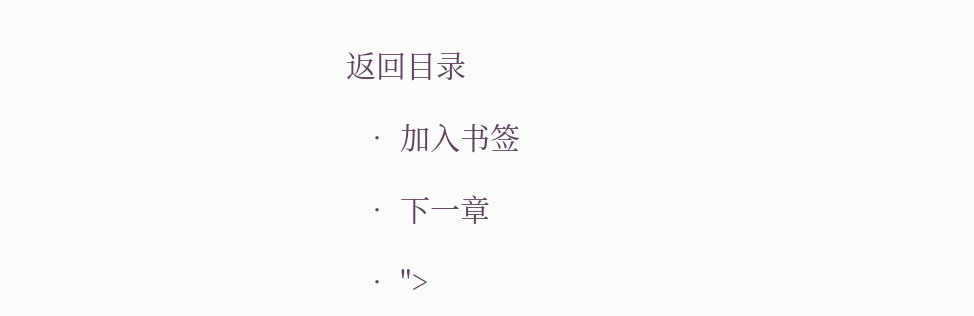返回目录

  • 加入书签

  • 下一章

  • ">